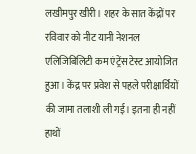लखीमपुर खीरी। शहर के सात केंद्रों पर रविवार को नीट यानी नेशनल एलिजिबिलिटी कम एंट्रेंस टेस्ट आयोजित हुआ। केंद्र पर प्रवेश से पहले परीक्षार्थियों की जामा तलाशी ली गई। इतना ही नहीं हाथों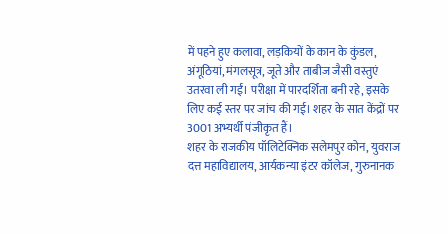में पहने हुए कलावा, लड़कियों के कान के कुंडल, अंगूठियां, मंगलसूत्र, जूते और ताबीज जैसी वस्तुएं उतरवा ली गईं। परीक्षा में पारदर्शिता बनी रहे, इसके लिए कई स्तर पर जांच की गई। शहर के सात केंद्रों पर 3001 अभ्यर्थी पंजीकृत हैं।
शहर के राजकीय पॉलिटेक्निक सलेमपुर कोन, युवराज दत्त महाविद्यालय, आर्यकन्या इंटर कॉलेज, गुरुनानक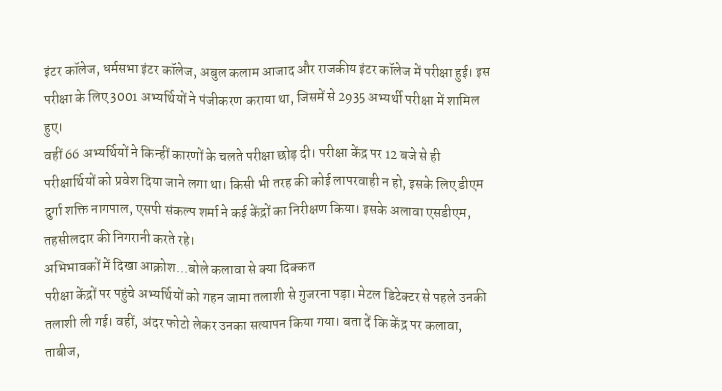इंटर कॉलेज, धर्मसभा इंटर कॉलेज, अबुल कलाम आजाद और राजकीय इंटर कॉलेज में परीक्षा हुई। इस परीक्षा के लिए 3001 अभ्यर्थियों ने पंजीकरण कराया था, जिसमें से 2935 अभ्यर्थी परीक्षा में शामिल हुए।
वहीं 66 अभ्यर्थियों ने किन्हीं कारणों के चलते परीक्षा छोड़ दी। परीक्षा केंद्र पर 12 बजे से ही परीक्षार्थियों को प्रवेश दिया जाने लगा था। किसी भी तरह की कोई लापरवाही न हो, इसके लिए डीएम दुर्गा शक्ति नागपाल, एसपी संकल्प शर्मा ने कई केंद्रों का निरीक्षण किया। इसके अलावा एसडीएम, तहसीलदार की निगरानी करते रहे।
अभिभावकों में दिखा आक्रोश...बोले कलावा से क्या दिक्कत
परीक्षा केंद्रों पर पहुंचे अभ्यर्थियों को गहन जामा तलाशी से गुजरना पड़ा। मेटल डिटेक्टर से पहले उनकी तलाशी ली गई। वहीं, अंदर फोटो लेकर उनका सत्यापन किया गया। बता दें कि केंद्र पर कलावा, ताबीज,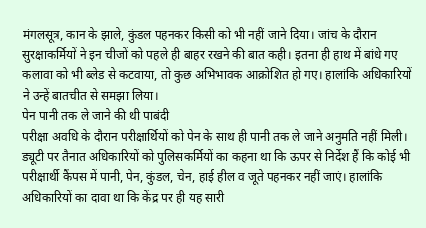मंगलसूत्र, कान के झाले, कुंडल पहनकर किसी को भी नहीं जाने दिया। जांच के दौरान सुरक्षाकर्मियों ने इन चीजों को पहले ही बाहर रखने की बात कही। इतना ही हाथ में बांधे गए कलावा को भी ब्लेड से कटवाया, तो कुछ अभिभावक आक्रोशित हो गए। हालांकि अधिकारियों ने उन्हें बातचीत से समझा लिया।
पेन पानी तक ले जाने की थी पाबंदी
परीक्षा अवधि के दौरान परीक्षार्थियों को पेन के साथ ही पानी तक ले जाने अनुमति नहीं मिली। ड्यूटी पर तैनात अधिकारियों को पुलिसकर्मियों का कहना था कि ऊपर से निर्देश हैं कि कोई भी परीक्षार्थी कैंपस में पानी, पेन, कुंडल, चेन, हाई हील व जूते पहनकर नहीं जाएं। हालांकि अधिकारियों का दावा था कि केंद्र पर ही यह सारी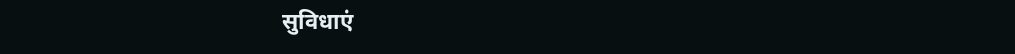सुविधाएं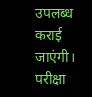उपलब्ध कराई जाएंगी।
परीक्षा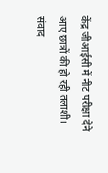केंद्र जीआईसी में नीट परीक्षा देने आए छात्रों की हो रही तलाशी। संवाद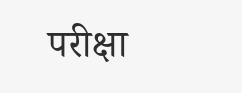परीक्षा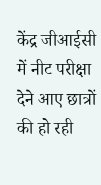केंद्र जीआईसी में नीट परीक्षा देने आए छात्रों की हो रही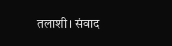तलाशी। संवाद